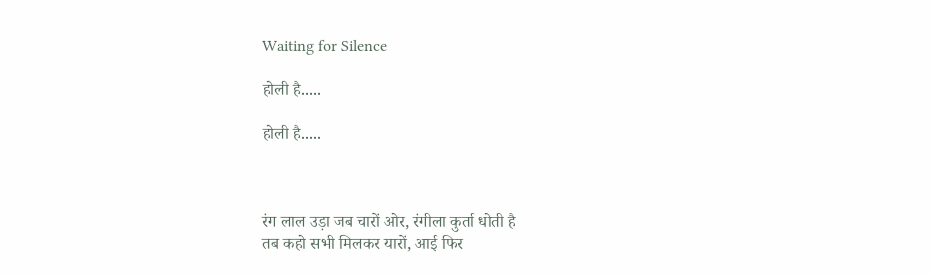Waiting for Silence

होली है.....

होली है.....



रंग लाल उड़ा जब चारों ओर, रंगीला कुर्ता धोती है
तब कहो सभी मिलकर यारों, आई फिर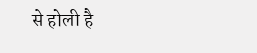से होली है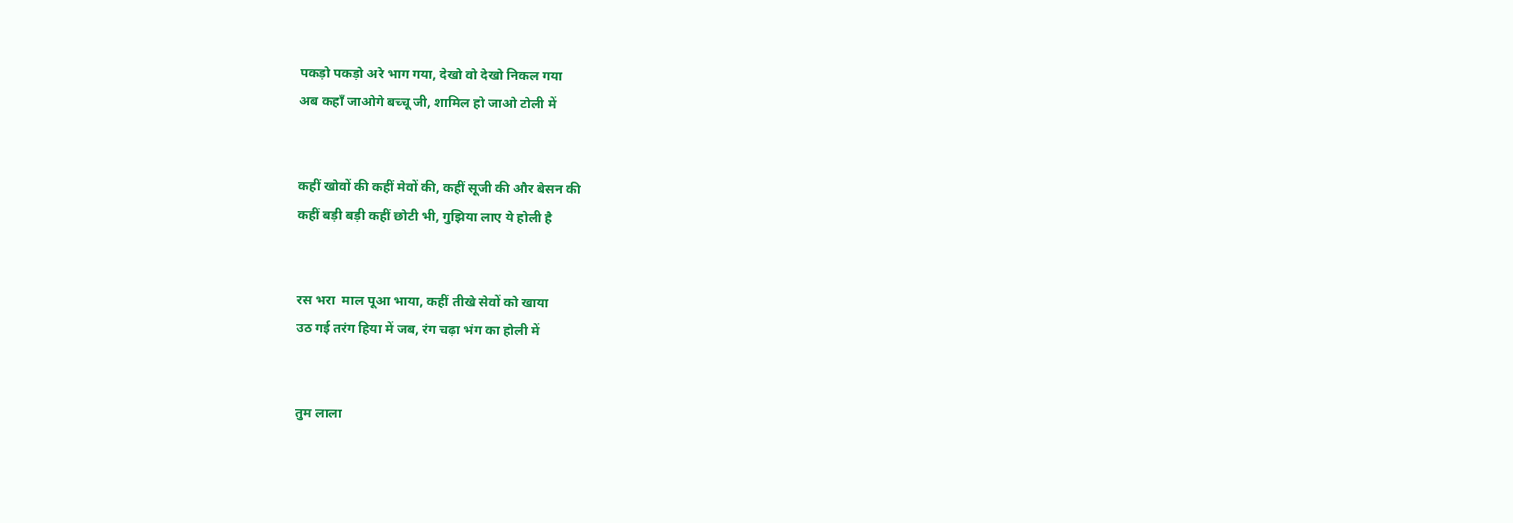पकड़ो पकड़ो अरे भाग गया, देखो वो देखो निकल गया
अब कहाँ जाओगे बच्चू जी, शामिल हो जाओ टोली में


कहीं खोवों की कहीं मेवों की, कहीं सूजी की और बेसन की
कहीं बड़ी बड़ी कहीं छोटी भी, गुझिया लाए ये होली है


रस भरा  माल पूआ भाया, कहीं तीखे सेवों को खाया
उठ गई तरंग हिया में जब, रंग चढ़ा भंग का होली में


तुम लाला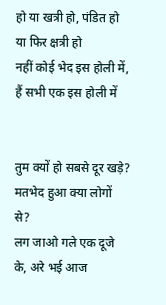हो या खत्री हो, पंडित हो या फिर क्षत्री हो
नहीं कोई भेद इस होली में, हैं सभी एक इस होली में


तुम क्यों हो सबसे दूर खड़े? मतभेद हुआ क्या लोगों से?
लग जाओ गले एक दूजे के, अरे भई आज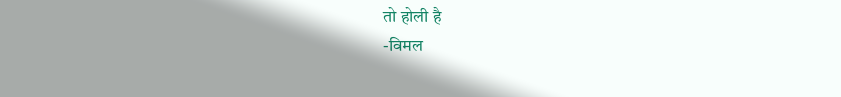तो होली है
-विमल